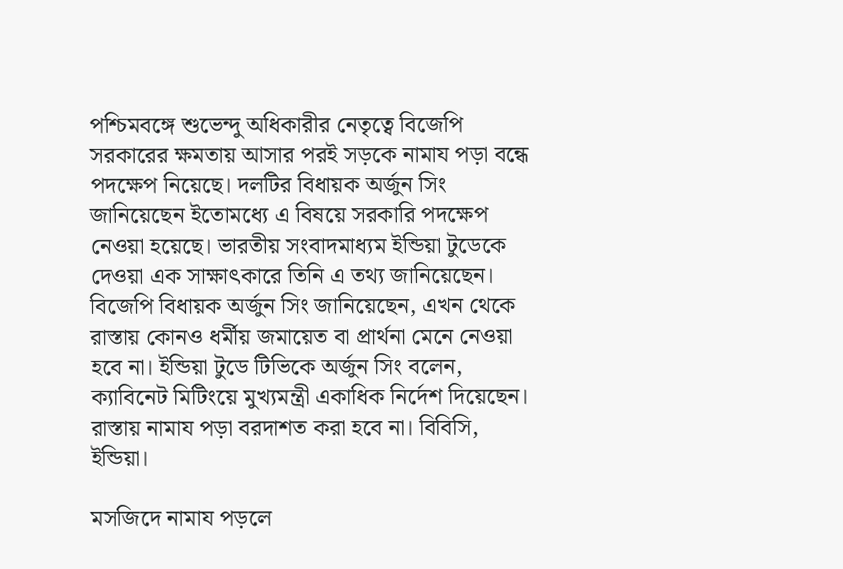পশ্চিমবঙ্গে শুভেন্দু অধিকারীর নেতৃত্বে বিজেপি সরকারের ক্ষমতায় আসার পরই সড়কে নামায পড়া বন্ধে পদক্ষেপ নিয়েছে। দলটির বিধায়ক অর্জুন সিং জানিয়েছেন ইতোমধ্যে এ বিষয়ে সরকারি পদক্ষেপ নেওয়া হয়েছে। ভারতীয় সংবাদমাধ্যম ইন্ডিয়া টুডেকে দেওয়া এক সাক্ষাৎকারে তিনি এ তথ্য জানিয়েছেন। বিজেপি বিধায়ক অর্জুন সিং জানিয়েছেন, এখন থেকে রাস্তায় কোনও ধর্মীয় জমায়েত বা প্রার্থনা মেনে নেওয়া হবে না। ইন্ডিয়া টুডে টিভিকে অর্জুন সিং বলেন, ক্যাবিনেট মিটিংয়ে মুখ্যমন্ত্রী একাধিক নির্দেশ দিয়েছেন। রাস্তায় নামায পড়া বরদাশত করা হবে না। বিবিসি, ইন্ডিয়া।

মসজিদে নামায পড়লে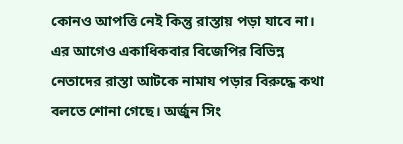কোনও আপত্তি নেই কিন্তু রাস্তায় পড়া যাবে না। এর আগেও একাধিকবার বিজেপির বিভিন্ন নেতাদের রাস্তা আটকে নামায পড়ার বিরুদ্ধে কথা বলতে শোনা গেছে। অর্জুন সিং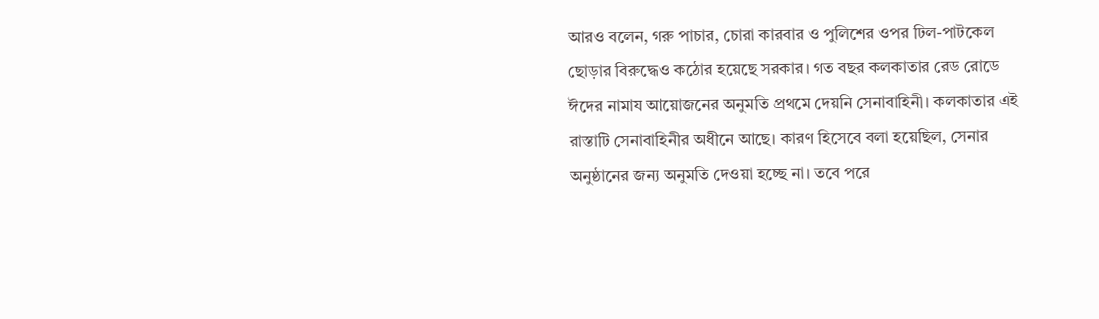আরও বলেন, গরু পাচার, চোরা কারবার ও পুলিশের ওপর ঢিল-পাটকেল ছোড়ার বিরুদ্ধেও কঠোর হয়েছে সরকার। গত বছর কলকাতার রেড রোডে ঈদের নামায আয়োজনের অনুমতি প্রথমে দেয়নি সেনাবাহিনী। কলকাতার এই রাস্তাটি সেনাবাহিনীর অধীনে আছে। কারণ হিসেবে বলা হয়েছিল, সেনার অনুষ্ঠানের জন্য অনুমতি দেওয়া হচ্ছে না। তবে পরে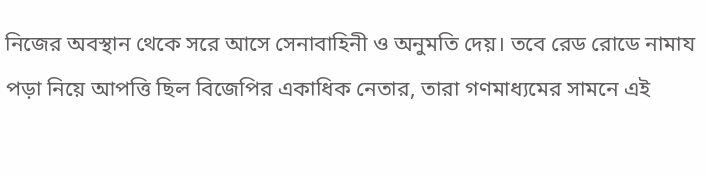নিজের অবস্থান থেকে সরে আসে সেনাবাহিনী ও অনুমতি দেয়। তবে রেড রোডে নামায পড়া নিয়ে আপত্তি ছিল বিজেপির একাধিক নেতার, তারা গণমাধ্যমের সামনে এই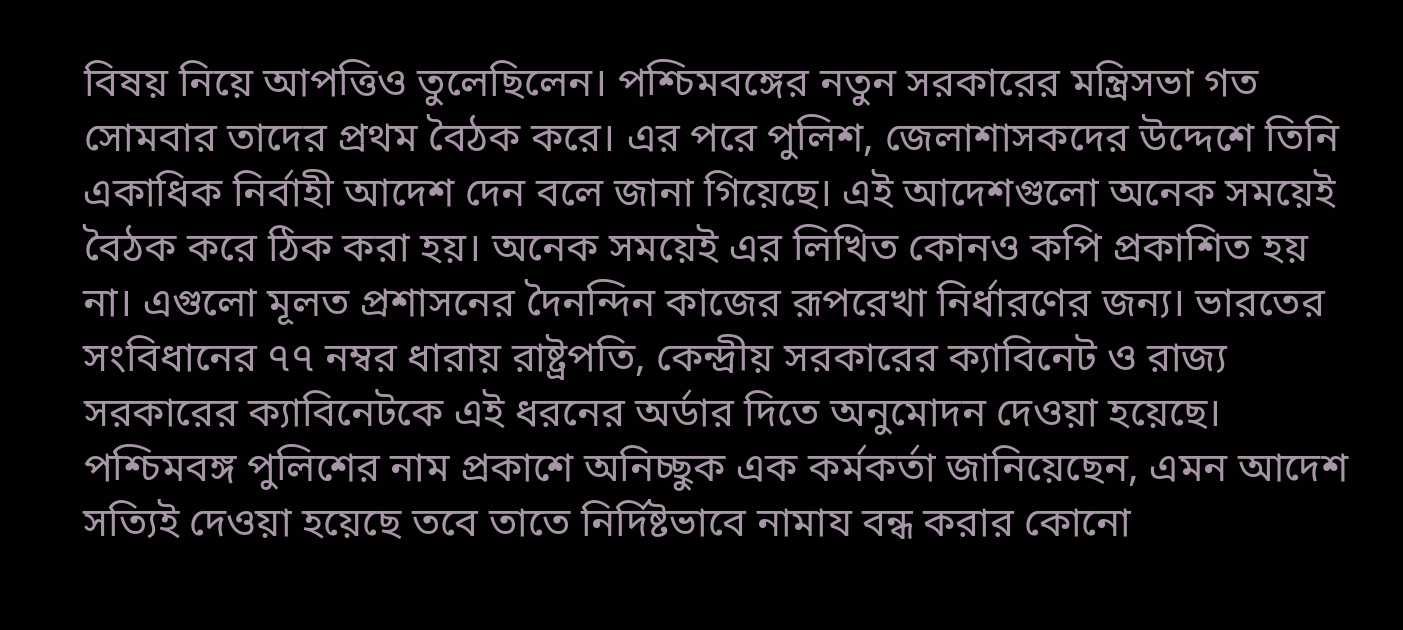বিষয় নিয়ে আপত্তিও তুলেছিলেন। পশ্চিমবঙ্গের নতুন সরকারের মন্ত্রিসভা গত সোমবার তাদের প্রথম বৈঠক করে। এর পরে পুলিশ, জেলাশাসকদের উদ্দেশে তিনি একাধিক নির্বাহী আদেশ দেন বলে জানা গিয়েছে। এই আদেশগুলো অনেক সময়েই বৈঠক করে ঠিক করা হয়। অনেক সময়েই এর লিখিত কোনও কপি প্রকাশিত হয় না। এগুলো মূলত প্রশাসনের দৈনন্দিন কাজের রূপরেখা নির্ধারণের জন্য। ভারতের সংবিধানের ৭৭ নম্বর ধারায় রাষ্ট্রপতি, কেন্দ্রীয় সরকারের ক্যাবিনেট ও রাজ্য সরকারের ক্যাবিনেটকে এই ধরনের অর্ডার দিতে অনুমোদন দেওয়া হয়েছে। পশ্চিমবঙ্গ পুলিশের নাম প্রকাশে অনিচ্ছুক এক কর্মকর্তা জানিয়েছেন, এমন আদেশ সত্যিই দেওয়া হয়েছে তবে তাতে নির্দিষ্টভাবে নামায বন্ধ করার কোনো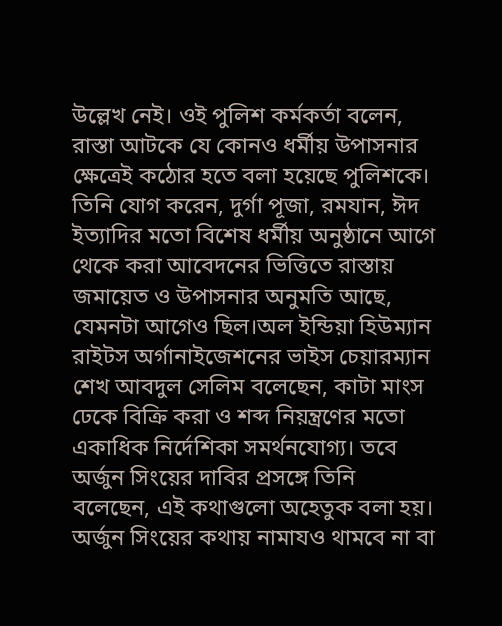উল্লেখ নেই। ওই পুলিশ কর্মকর্তা বলেন, রাস্তা আটকে যে কোনও ধর্মীয় উপাসনার ক্ষেত্রেই কঠোর হতে বলা হয়েছে পুলিশকে। তিনি যোগ করেন, দুর্গা পূজা, রমযান, ঈদ ইত্যাদির মতো বিশেষ ধর্মীয় অনুষ্ঠানে আগে থেকে করা আবেদনের ভিত্তিতে রাস্তায় জমায়েত ও উপাসনার অনুমতি আছে, যেমনটা আগেও ছিল।অল ইন্ডিয়া হিউম্যান রাইটস অর্গানাইজেশনের ভাইস চেয়ারম্যান শেখ আবদুল সেলিম বলেছেন, কাটা মাংস ঢেকে বিক্রি করা ও শব্দ নিয়ন্ত্রণের মতো একাধিক নির্দেশিকা সমর্থনযোগ্য। তবে অর্জুন সিংয়ের দাবির প্রসঙ্গে তিনি বলেছেন, এই কথাগুলো অহেতুক বলা হয়। অর্জুন সিংয়ের কথায় নামাযও থামবে না বা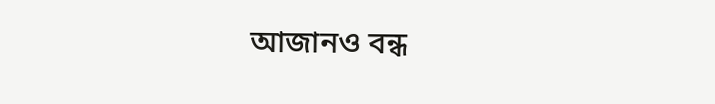আজানও বন্ধ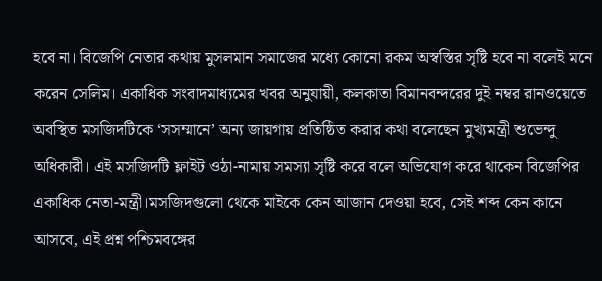হবে না। বিজেপি নেতার কথায় মুসলমান সমাজের মধ্যে কোনো রকম অস্বস্তির সৃষ্টি হবে না বলেই মনে করেন সেলিম। একাধিক সংবাদমাধ্যমের খবর অনুযায়ী, কলকাতা বিমানবন্দরের দুই নম্বর রানওয়েতে অবস্থিত মসজিদটিকে ‘সসম্মানে’ অন্য জায়গায় প্রতিষ্ঠিত করার কথা বলেছেন মুখ্যমন্ত্রী শুভেন্দু অধিকারী। এই মসজিদটি ফ্লাইট ওঠা-নামায় সমস্যা সৃষ্টি করে বলে অভিযোগ করে থাকেন বিজেপির একাধিক নেতা-মন্ত্রী।মসজিদগুলো থেকে মাইকে কেন আজান দেওয়া হবে, সেই শব্দ কেন কানে আসবে, এই প্রশ্ন পশ্চিমবঙ্গের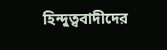হিন্দুত্ববাদীদের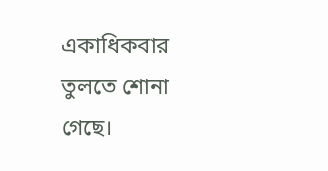একাধিকবার তুলতে শোনা গেছে।